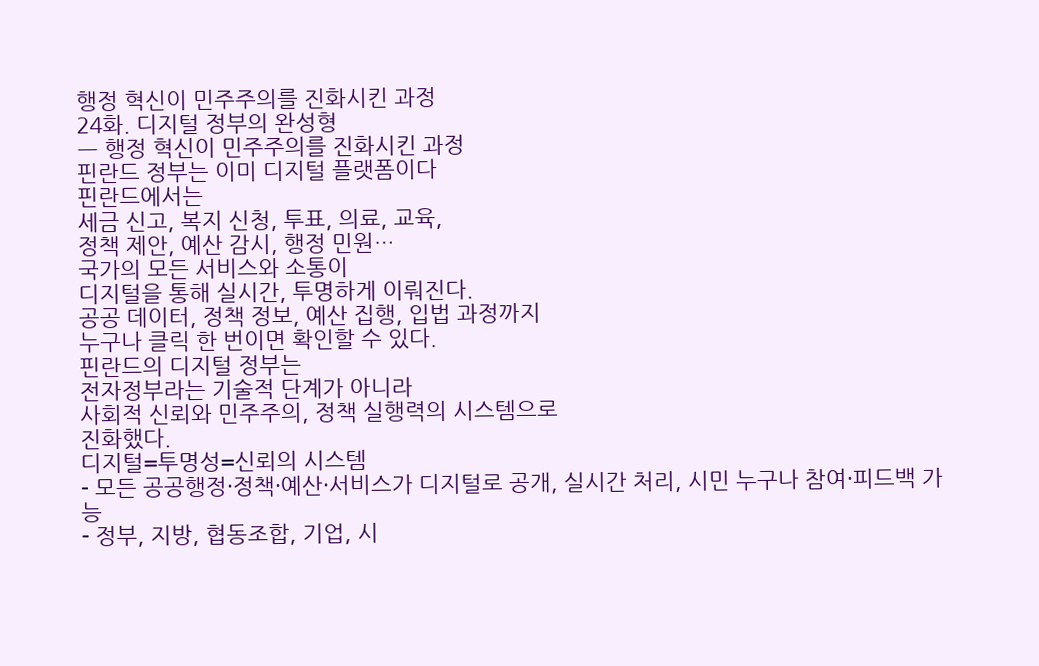행정 혁신이 민주주의를 진화시킨 과정
24화. 디지털 정부의 완성형
― 행정 혁신이 민주주의를 진화시킨 과정
핀란드 정부는 이미 디지털 플랫폼이다
핀란드에서는
세금 신고, 복지 신청, 투표, 의료, 교육,
정책 제안, 예산 감시, 행정 민원…
국가의 모든 서비스와 소통이
디지털을 통해 실시간, 투명하게 이뤄진다.
공공 데이터, 정책 정보, 예산 집행, 입법 과정까지
누구나 클릭 한 번이면 확인할 수 있다.
핀란드의 디지털 정부는
전자정부라는 기술적 단계가 아니라
사회적 신뢰와 민주주의, 정책 실행력의 시스템으로
진화했다.
디지털=투명성=신뢰의 시스템
- 모든 공공행정·정책·예산·서비스가 디지털로 공개, 실시간 처리, 시민 누구나 참여·피드백 가능
- 정부, 지방, 협동조합, 기업, 시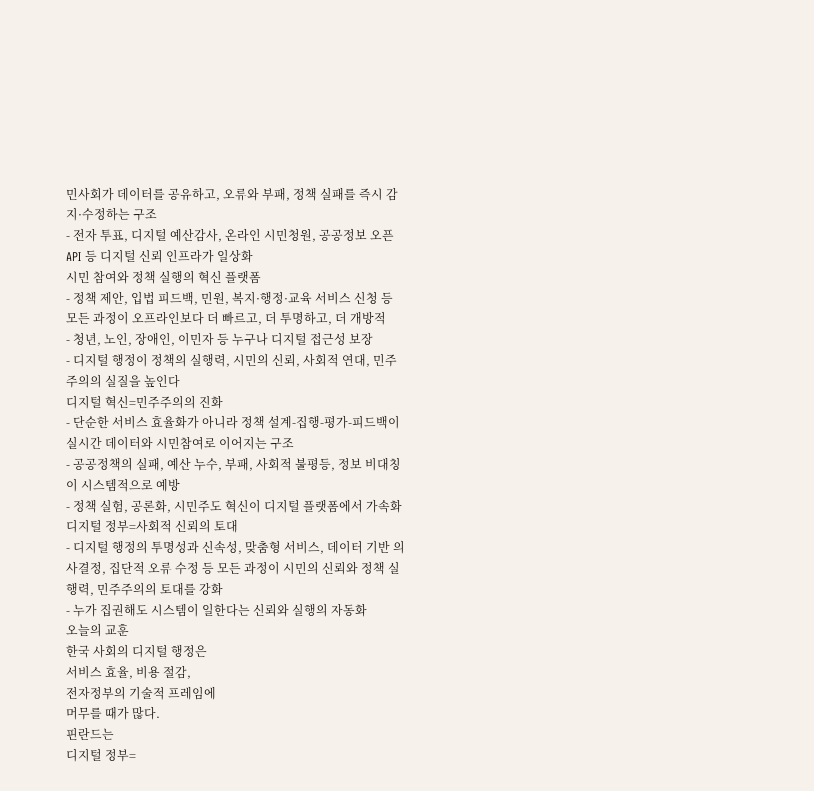민사회가 데이터를 공유하고, 오류와 부패, 정책 실패를 즉시 감지·수정하는 구조
- 전자 투표, 디지털 예산감사, 온라인 시민청원, 공공정보 오픈 API 등 디지털 신뢰 인프라가 일상화
시민 참여와 정책 실행의 혁신 플랫폼
- 정책 제안, 입법 피드백, 민원, 복지·행정·교육 서비스 신청 등 모든 과정이 오프라인보다 더 빠르고, 더 투명하고, 더 개방적
- 청년, 노인, 장애인, 이민자 등 누구나 디지털 접근성 보장
- 디지털 행정이 정책의 실행력, 시민의 신뢰, 사회적 연대, 민주주의의 실질을 높인다
디지털 혁신=민주주의의 진화
- 단순한 서비스 효율화가 아니라 정책 설계-집행-평가-피드백이 실시간 데이터와 시민참여로 이어지는 구조
- 공공정책의 실패, 예산 누수, 부패, 사회적 불평등, 정보 비대칭이 시스템적으로 예방
- 정책 실험, 공론화, 시민주도 혁신이 디지털 플랫폼에서 가속화
디지털 정부=사회적 신뢰의 토대
- 디지털 행정의 투명성과 신속성, 맞춤형 서비스, 데이터 기반 의사결정, 집단적 오류 수정 등 모든 과정이 시민의 신뢰와 정책 실행력, 민주주의의 토대를 강화
- 누가 집권해도 시스템이 일한다는 신뢰와 실행의 자동화
오늘의 교훈
한국 사회의 디지털 행정은
서비스 효율, 비용 절감,
전자정부의 기술적 프레임에
머무를 때가 많다.
핀란드는
디지털 정부=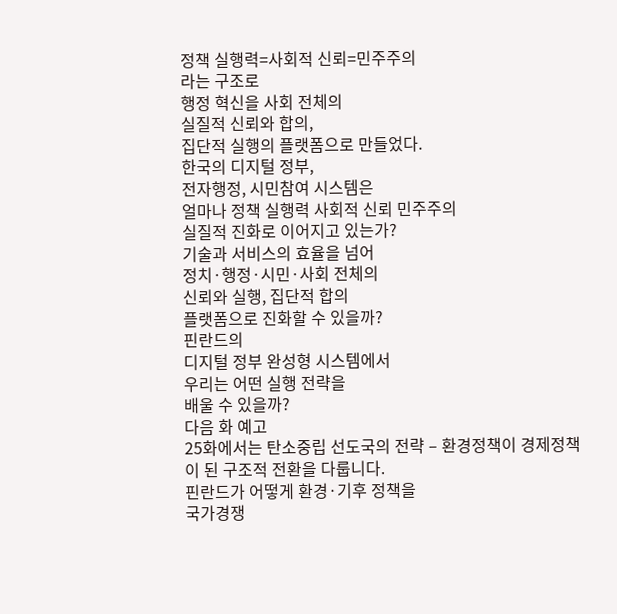정책 실행력=사회적 신뢰=민주주의
라는 구조로
행정 혁신을 사회 전체의
실질적 신뢰와 합의,
집단적 실행의 플랫폼으로 만들었다.
한국의 디지털 정부,
전자행정, 시민참여 시스템은
얼마나 정책 실행력 사회적 신뢰 민주주의
실질적 진화로 이어지고 있는가?
기술과 서비스의 효율을 넘어
정치·행정·시민·사회 전체의
신뢰와 실행, 집단적 합의
플랫폼으로 진화할 수 있을까?
핀란드의
디지털 정부 완성형 시스템에서
우리는 어떤 실행 전략을
배울 수 있을까?
다음 화 예고
25화에서는 탄소중립 선도국의 전략 – 환경정책이 경제정책이 된 구조적 전환을 다룹니다.
핀란드가 어떻게 환경·기후 정책을
국가경쟁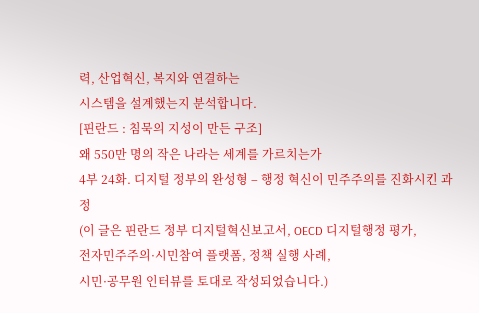력, 산업혁신, 복지와 연결하는
시스템을 설계했는지 분석합니다.
[핀란드 : 침묵의 지성이 만든 구조]
왜 550만 명의 작은 나라는 세계를 가르치는가
4부 24화. 디지털 정부의 완성형 – 행정 혁신이 민주주의를 진화시킨 과정
(이 글은 핀란드 정부 디지털혁신보고서, OECD 디지털행정 평가,
전자민주주의·시민참여 플랫폼, 정책 실행 사례,
시민·공무원 인터뷰를 토대로 작성되었습니다.)